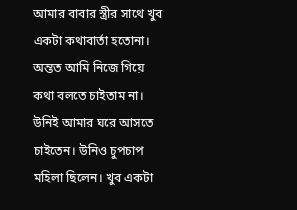আমার বাবার স্ত্রীর সাথে খুব একটা কথাবার্তা হতোনা। অন্তত আমি নিজে গিয়ে কথা বলতে চাইতাম না। উনিই আমার ঘরে আসতে চাইতেন। উনিও চুপচাপ মহিলা ছিলেন। খুব একটা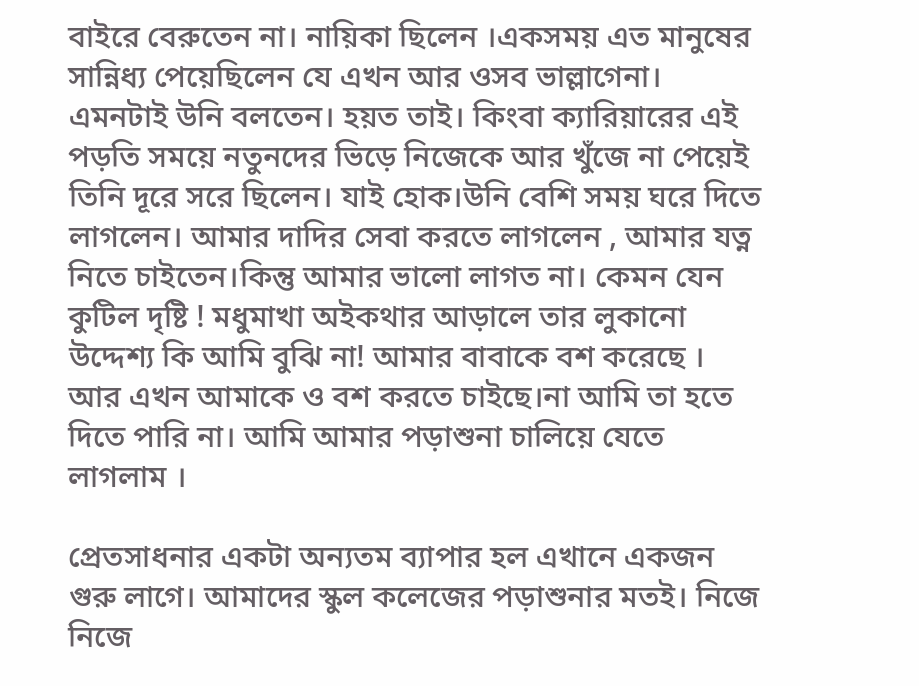বাইরে বেরুতেন না। নায়িকা ছিলেন ।একসময় এত মানুষের সান্নিধ্য পেয়েছিলেন যে এখন আর ওসব ভাল্লাগেনা। এমনটাই উনি বলতেন। হয়ত তাই। কিংবা ক্যারিয়ারের এই পড়তি সময়ে নতুনদের ভিড়ে নিজেকে আর খুঁজে না পেয়েই তিনি দূরে সরে ছিলেন। যাই হোক।উনি বেশি সময় ঘরে দিতে লাগলেন। আমার দাদির সেবা করতে লাগলেন , আমার যত্ন নিতে চাইতেন।কিন্তু আমার ভালো লাগত না। কেমন যেন কুটিল দৃষ্টি ! মধুমাখা অইকথার আড়ালে তার লুকানো উদ্দেশ্য কি আমি বুঝি না! আমার বাবাকে বশ করেছে । আর এখন আমাকে ও বশ করতে চাইছে।না আমি তা হতে দিতে পারি না। আমি আমার পড়াশুনা চালিয়ে যেতে লাগলাম ।

প্রেতসাধনার একটা অন্যতম ব্যাপার হল এখানে একজন গুরু লাগে। আমাদের স্কুল কলেজের পড়াশুনার মতই। নিজে নিজে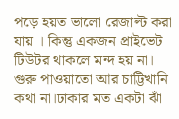পড়ে হয়ত ভালো রেজাল্ট করা যায় । কিন্তু একজন প্রাইভেট টিউটর থাকলে মন্দ হয় না। গুরু পাওয়াতো আর চাট্টিখানি কথা না।ঢাকার মত একটা ঝাঁ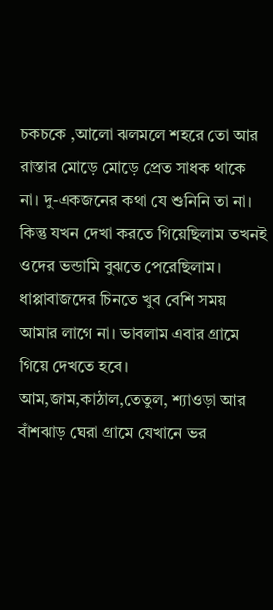চকচকে ,আলো ঝলমলে শহরে তো আর রাস্তার মোড়ে মোড়ে প্রেত সাধক থাকে না। দু-একজনের কথা যে শুনিনি তা না। কিন্তু যখন দেখা করতে গিয়েছিলাম তখনই ওদের ভন্ডামি বুঝতে পেরেছিলাম। ধাপ্পাবাজদের চিনতে খুব বেশি সময় আমার লাগে না। ভাবলাম এবার গ্রামে গিয়ে দেখতে হবে। আম,জাম,কাঠাল,তেতুল, শ্যাওড়া আর বাঁশঝাড় ঘেরা গ্রামে যেখানে ভর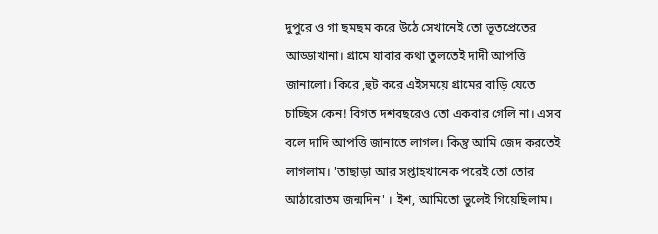দুপুরে ও গা ছমছম করে উঠে সেখানেই তো ভূতপ্রেতের আড্ডাখানা। গ্রামে যাবার কথা তুলতেই দাদী আপত্তি জানালো। কিরে ,হুট করে এইসময়ে গ্রামের বাড়ি যেতে চাচ্ছিস কেন! বিগত দশবছরেও তো একবার গেলি না। এসব বলে দাদি আপত্তি জানাতে লাগল। কিন্তু আমি জেদ করতেই লাগলাম। 'তাছাড়া আর সপ্তাহখানেক পরেই তো তোর আঠারোতম জন্মদিন' । ইশ, আমিতো ভুলেই গিয়েছিলাম।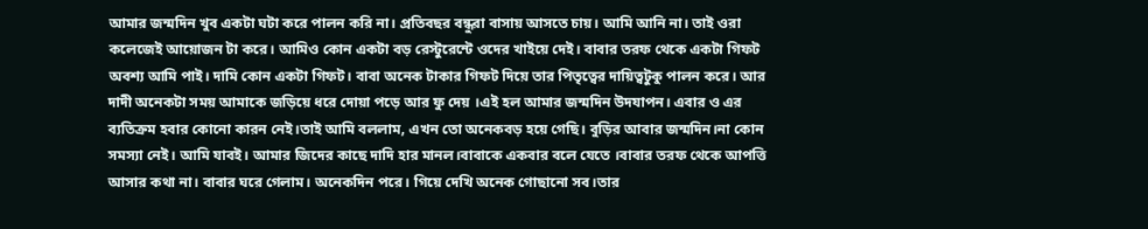আমার জন্মদিন খুব একটা ঘটা করে পালন করি না। প্রতিবছর বন্ধুরা বাসায় আসতে চায়। আমি আনি না। তাই ওরা কলেজেই আয়োজন টা করে। আমিও কোন একটা বড় রেস্টুরেন্টে ওদের খাইয়ে দেই। বাবার তরফ থেকে একটা গিফট অবশ্য আমি পাই। দামি কোন একটা গিফট। বাবা অনেক টাকার গিফট দিয়ে তার পিতৃত্বের দায়িত্বটুকু পালন করে। আর দাদী অনেকটা সময় আমাকে জড়িয়ে ধরে দোয়া পড়ে আর ফু দেয় ।এই হল আমার জন্মদিন উদযাপন। এবার ও এর ব্যতিক্রম হবার কোনো কারন নেই।তাই আমি বললাম, এখন তো অনেকবড় হয়ে গেছি। বুড়ির আবার জন্মদিন।না কোন সমস্যা নেই। আমি যাবই। আমার জিদের কাছে দাদি হার মানল।বাবাকে একবার বলে যেতে ।বাবার তরফ থেকে আপত্তি আসার কথা না। বাবার ঘরে গেলাম। অনেকদিন পরে। গিয়ে দেখি অনেক গোছানো সব।তার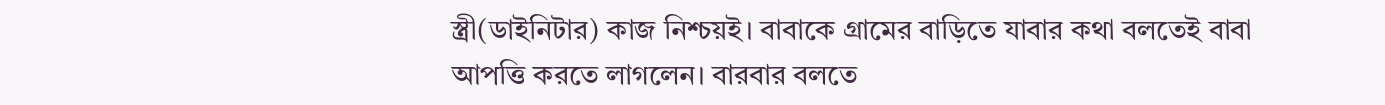স্ত্রী(ডাইনিটার) কাজ নিশ্চয়ই। বাবাকে গ্রামের বাড়িতে যাবার কথা বলতেই বাবা আপত্তি করতে লাগলেন। বারবার বলতে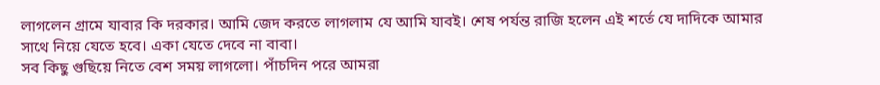লাগলেন গ্রামে যাবার কি দরকার। আমি জেদ করতে লাগলাম যে আমি যাবই। শেষ পর্যন্ত রাজি হলেন এই শর্তে যে দাদিকে আমার সাথে নিয়ে যেতে হবে। একা যেতে দেবে না বাবা।
সব কিছু গুছিয়ে নিতে বেশ সময় লাগলো। পাঁচদিন পরে আমরা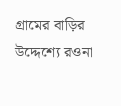গ্রামের বাড়ির উদ্দেশ্যে রওনা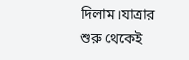দিলাম।যাত্রার শুরু থেকেই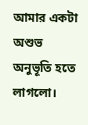আমার একটা অশুভ অনুভূতি হতে লাগলো।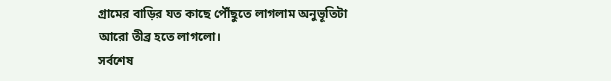গ্রামের বাড়ির যত কাছে পৌঁছুতে লাগলাম অনুভূতিটা আরো তীব্র হতে লাগলো।
সর্বশেষ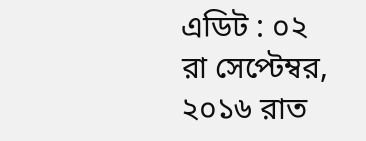এডিট : ০২ রা সেপ্টেম্বর, ২০১৬ রাত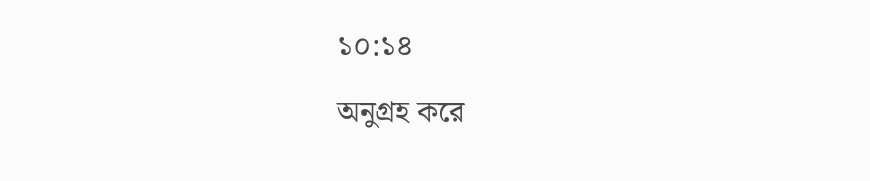১০:১৪

অনুগ্রহ করে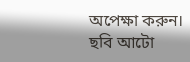অপেক্ষা করুন। ছবি আটো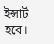ইন্সার্ট হবে।